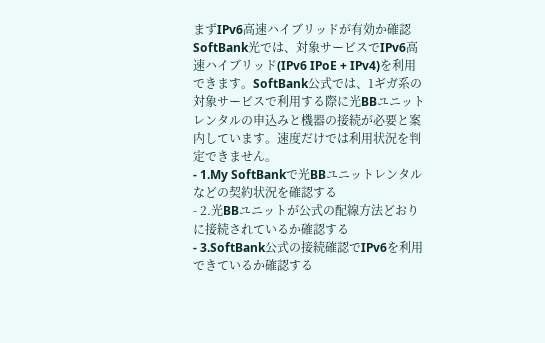まずIPv6高速ハイブリッドが有効か確認
SoftBank光では、対象サービスでIPv6高速ハイブリッド(IPv6 IPoE + IPv4)を利用できます。SoftBank公式では、1ギガ系の対象サービスで利用する際に光BBユニットレンタルの申込みと機器の接続が必要と案内しています。速度だけでは利用状況を判定できません。
- 1.My SoftBankで光BBユニットレンタルなどの契約状況を確認する
- 2.光BBユニットが公式の配線方法どおりに接続されているか確認する
- 3.SoftBank公式の接続確認でIPv6を利用できているか確認する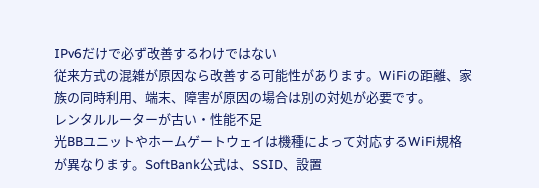IPv6だけで必ず改善するわけではない
従来方式の混雑が原因なら改善する可能性があります。WiFiの距離、家族の同時利用、端末、障害が原因の場合は別の対処が必要です。
レンタルルーターが古い・性能不足
光BBユニットやホームゲートウェイは機種によって対応するWiFi規格が異なります。SoftBank公式は、SSID、設置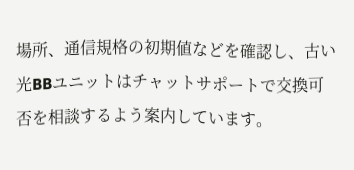場所、通信規格の初期値などを確認し、古い光BBユニットはチャットサポートで交換可否を相談するよう案内しています。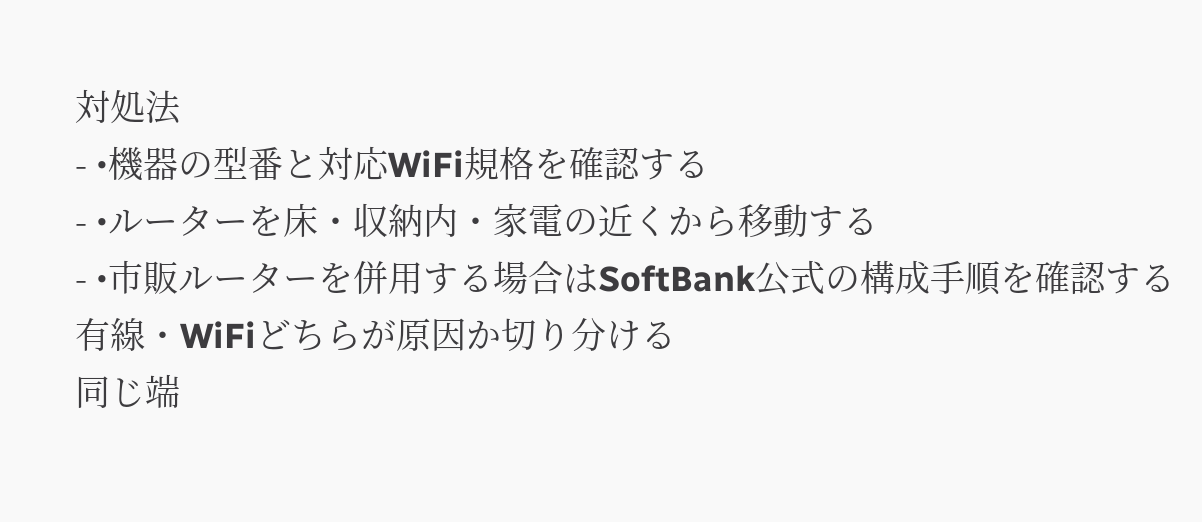対処法
- •機器の型番と対応WiFi規格を確認する
- •ルーターを床・収納内・家電の近くから移動する
- •市販ルーターを併用する場合はSoftBank公式の構成手順を確認する
有線・WiFiどちらが原因か切り分ける
同じ端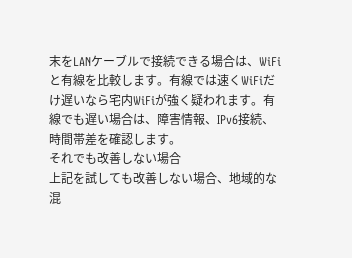末をLANケーブルで接続できる場合は、WiFiと有線を比較します。有線では速くWiFiだけ遅いなら宅内WiFiが強く疑われます。有線でも遅い場合は、障害情報、IPv6接続、時間帯差を確認します。
それでも改善しない場合
上記を試しても改善しない場合、地域的な混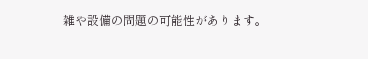雑や設備の問題の可能性があります。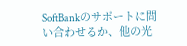SoftBankのサポートに問い合わせるか、他の光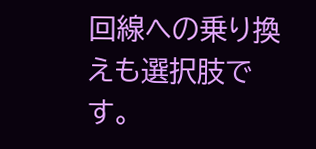回線への乗り換えも選択肢です。